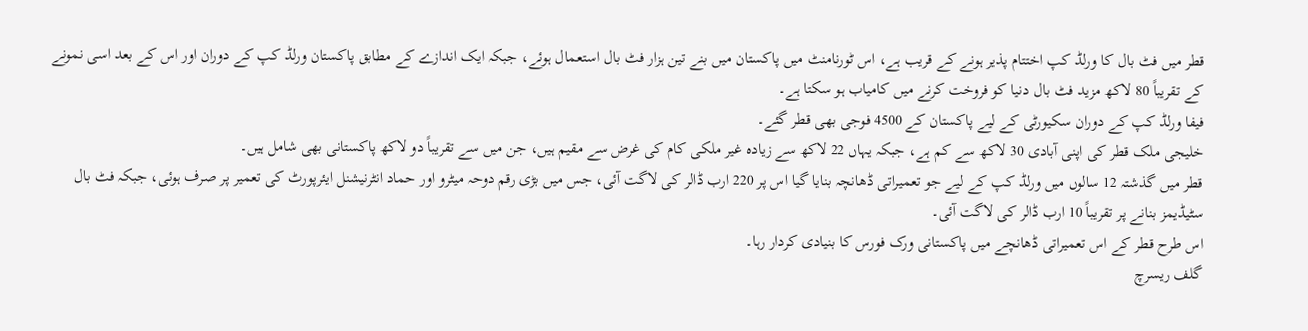قطر میں فٹ بال کا ورلڈ کپ اختتام پذیر ہونے کے قریب ہے، اس ٹورنامنٹ میں پاکستان میں بنے تین ہزار فٹ بال استعمال ہوئے، جبکہ ایک اندازے کے مطابق پاکستان ورلڈ کپ کے دوران اور اس کے بعد اسی نمونے کے تقریباً 80 لاکھ مزید فٹ بال دنیا کو فروخت کرنے میں کامیاب ہو سکتا ہے۔
فیفا ورلڈ کپ کے دوران سکیورٹی کے لیے پاکستان کے 4500 فوجی بھی قطر گئے۔
خلیجی ملک قطر کی اپنی آبادی 30 لاکھ سے کم ہے، جبکہ یہاں 22 لاکھ سے زیادہ غیر ملکی کام کی غرض سے مقیم ہیں، جن میں سے تقریباً دو لاکھ پاکستانی بھی شامل ہیں۔
قطر میں گذشتہ 12 سالوں میں ورلڈ کپ کے لیے جو تعمیراتی ڈھانچہ بنایا گیا اس پر 220 ارب ڈالر کی لاگت آئی، جس میں بڑی رقم دوحہ میٹرو اور حماد انٹرنیشنل ایئرپورٹ کی تعمیر پر صرف ہوئی، جبکہ فٹ بال سٹیڈیمز بنانے پر تقریباً 10 ارب ڈالر کی لاگت آئی۔
اس طرح قطر کے اس تعمیراتی ڈھانچے میں پاکستانی ورک فورس کا بنیادی کردار رہا۔
گلف ریسرچ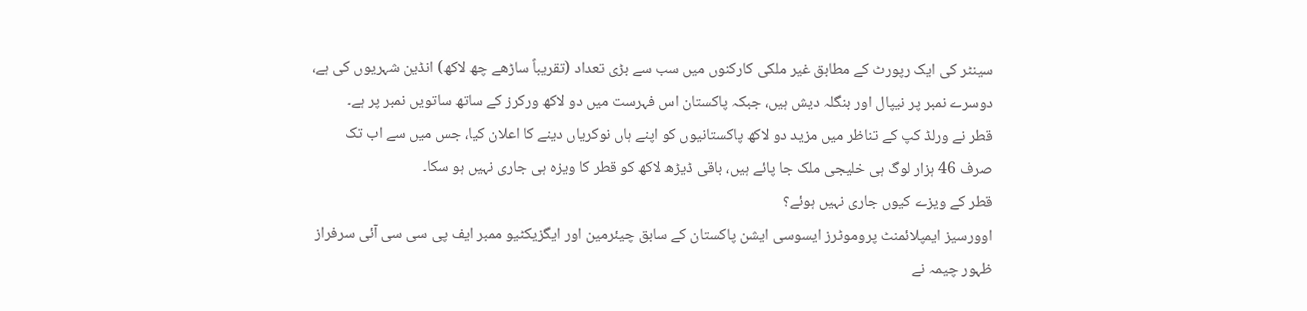سینٹر کی ایک رپورٹ کے مطابق غیر ملکی کارکنوں میں سب سے بڑی تعداد (تقریباً ساڑھے چھ لاکھ) انڈین شہریوں کی ہے، دوسرے نمبر پر نیپال اور بنگلہ دیش ہیں، جبکہ پاکستان اس فہرست میں دو لاکھ ورکرز کے ساتھ ساتویں نمبر پر ہے۔
قطر نے ورلڈ کپ کے تناظر میں مزید دو لاکھ پاکستانیوں کو اپنے ہاں نوکریاں دینے کا اعلان کیا، جس میں سے اب تک صرف 46 ہزار لوگ ہی خلیجی ملک جا پائے ہیں، باقی ڈیڑھ لاکھ کو قطر کا ویزہ ہی جاری نہیں ہو سکا۔
قطر کے ویزے کیوں جاری نہیں ہوئے؟
اوورسیز ایمپلائمنٹ پروموٹرز ایسوسی ایشن پاکستان کے سابق چیئرمین اور ایگزیکٹیو ممبر ایف پی سی سی آئی سرفراز ظہور چیمہ نے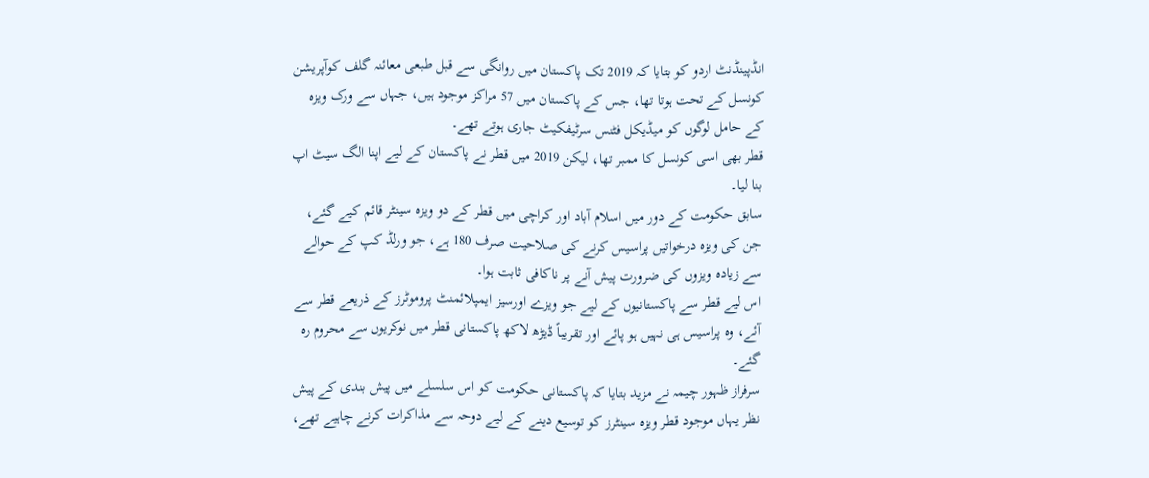انڈپینڈنٹ اردو کو بتایا کہ 2019 تک پاکستان میں روانگی سے قبل طبعی معائنہ گلف کوآپریشن کونسل کے تحت ہوتا تھا، جس کے پاکستان میں 57 مراکز موجود ہیں، جہاں سے ورک ویزہ کے حامل لوگوں کو میڈیکل فٹنس سرٹیفکیٹ جاری ہوتے تھے۔
قطر بھی اسی کونسل کا ممبر تھا، لیکن 2019 میں قطر نے پاکستان کے لیے اپنا الگ سیٹ اپ بنا لیا۔
سابق حکومت کے دور میں اسلام آباد اور کراچی میں قطر کے دو ویزہ سینٹر قائم کیے گئے، جن کی ویزہ درخواتیں پراسیس کرنے کی صلاحیت صرف 180 ہے، جو ورلڈ کپ کے حوالے سے زیادہ ویزوں کی ضرورت پیش آنے پر ناکافی ثابت ہوا۔
اس لیے قطر سے پاکستانیوں کے لیے جو ویزے اورسیز ایمپلائمنٹ پروموٹرز کے ذریعے قطر سے آئے، وہ پراسیس ہی نہیں ہو پائے اور تقریباً ڈیڑھ لاکھ پاکستانی قطر میں نوکریوں سے محروم رہ گئے۔
سرفراز ظہور چیمہ نے مزید بتایا کہ پاکستانی حکومت کو اس سلسلے میں پیش بندی کے پیش نظر یہاں موجود قطر ویزہ سینٹرز کو توسیع دینے کے لیے دوحہ سے مذاکرات کرنے چاہیے تھے،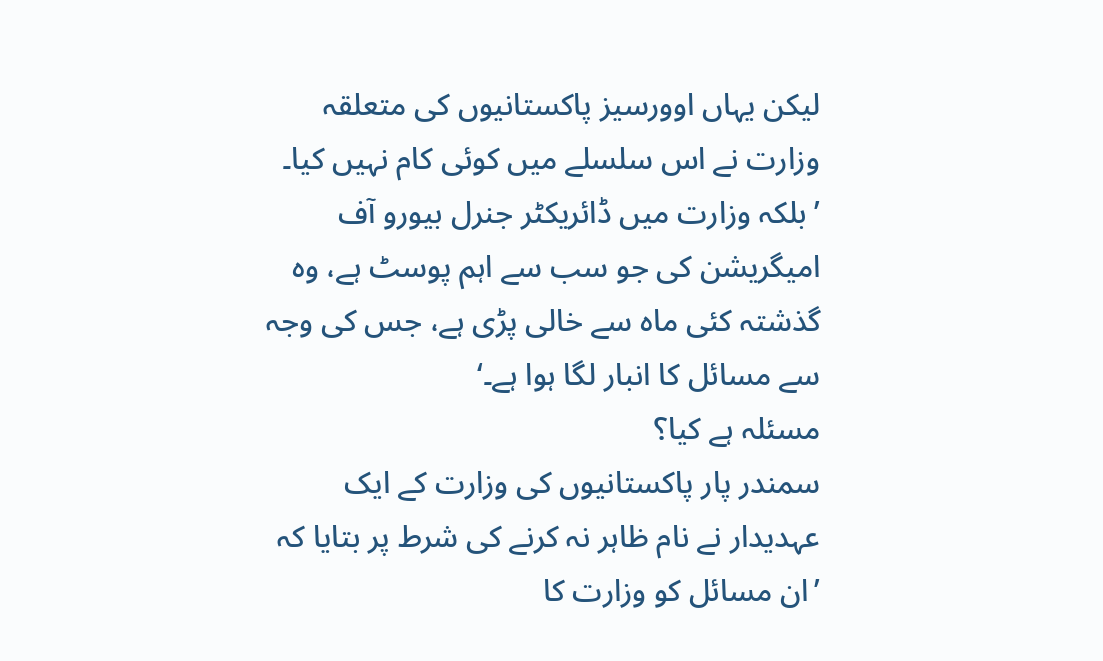لیکن یہاں اوورسیز پاکستانیوں کی متعلقہ وزارت نے اس سلسلے میں کوئی کام نہیں کیا۔
’بلکہ وزارت میں ڈائریکٹر جنرل بیورو آف امیگریشن کی جو سب سے اہم پوسٹ ہے، وہ گذشتہ کئی ماہ سے خالی پڑی ہے، جس کی وجہ سے مسائل کا انبار لگا ہوا ہے۔‘
مسئلہ ہے کیا؟
سمندر پار پاکستانیوں کی وزارت کے ایک عہدیدار نے نام ظاہر نہ کرنے کی شرط پر بتایا کہ ’ان مسائل کو وزارت کا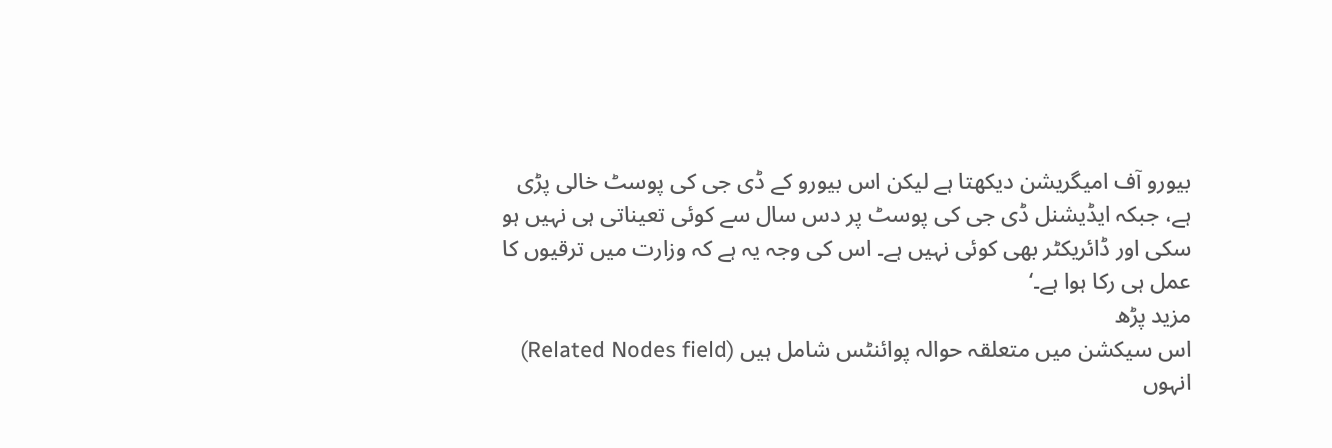بیورو آف امیگریشن دیکھتا ہے لیکن اس بیورو کے ڈی جی کی پوسٹ خالی پڑی ہے، جبکہ ایڈیشنل ڈی جی کی پوسٹ پر دس سال سے کوئی تعیناتی ہی نہیں ہو سکی اور ڈائریکٹر بھی کوئی نہیں ہے۔ اس کی وجہ یہ ہے کہ وزارت میں ترقیوں کا عمل ہی رکا ہوا ہے۔‘
مزید پڑھ
اس سیکشن میں متعلقہ حوالہ پوائنٹس شامل ہیں (Related Nodes field)
انہوں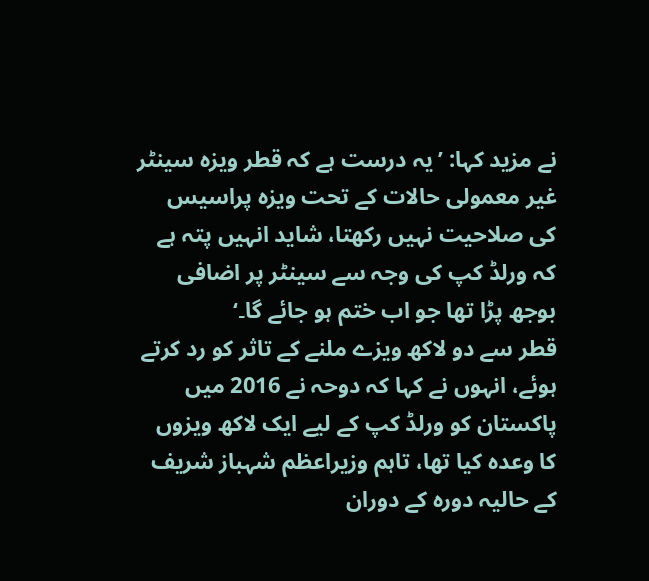نے مزید کہا: ’یہ درست ہے کہ قطر ویزہ سینٹر غیر معمولی حالات کے تحت ویزہ پراسیس کی صلاحیت نہیں رکھتا، شاید انہیں پتہ ہے کہ ورلڈ کپ کی وجہ سے سینٹر پر اضافی بوجھ پڑا تھا جو اب ختم ہو جائے گا۔‘
قطر سے دو لاکھ ویزے ملنے کے تاثر کو رد کرتے ہوئے، انہوں نے کہا کہ دوحہ نے 2016 میں پاکستان کو ورلڈ کپ کے لیے ایک لاکھ ویزوں کا وعدہ کیا تھا، تاہم وزیراعظم شہباز شریف کے حالیہ دورہ کے دوران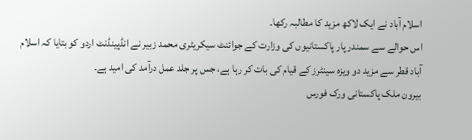اسلام آباد نے ایک لاکھ مزید کا مطالبہ رکھا۔
اس حوالے سے سمندر پار پاکستانیوں کی وزارت کے جوائنٹ سیکریٹری محمد زبیر نے انڈپینڈنٹ اردو کو بتایا کہ اسلام آباد قطر سے مزید دو ویزہ سینٹرز کے قیام کی بات کر رہا ہے، جس پر جلد عمل درآمد کی امید ہے۔
بیرون ملک پاکستانی ورک فورس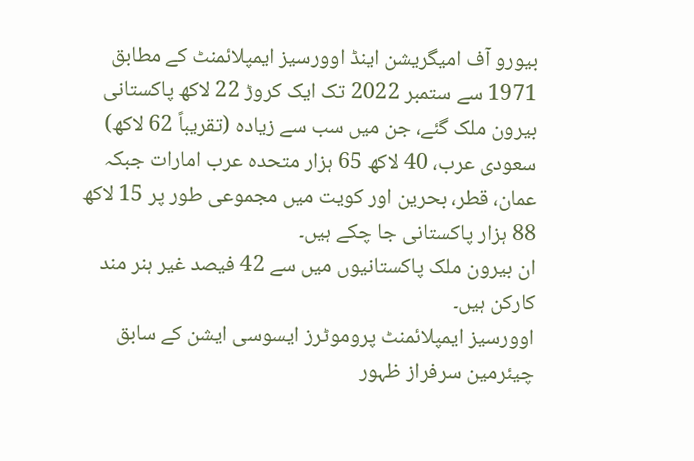بیورو آف امیگریشن اینڈ اوورسیز ایمپلائمنٹ کے مطابق 1971 سے ستمبر 2022 تک ایک کروڑ 22 لاکھ پاکستانی بیرون ملک گئے، جن میں سب سے زیادہ (تقریباً 62 لاکھ) سعودی عرب، 40 لاکھ 65 ہزار متحدہ عرب امارات جبکہ عمان، قطر، بحرین اور کویت میں مجموعی طور پر 15 لاکھ 88 ہزار پاکستانی جا چکے ہیں۔
ان بیرون ملک پاکستانیوں میں سے 42 فیصد غیر ہنر مند کارکن ہیں۔
اوورسیز ایمپلائمنٹ پروموٹرز ایسوسی ایشن کے سابق چیئرمین سرفراز ظہور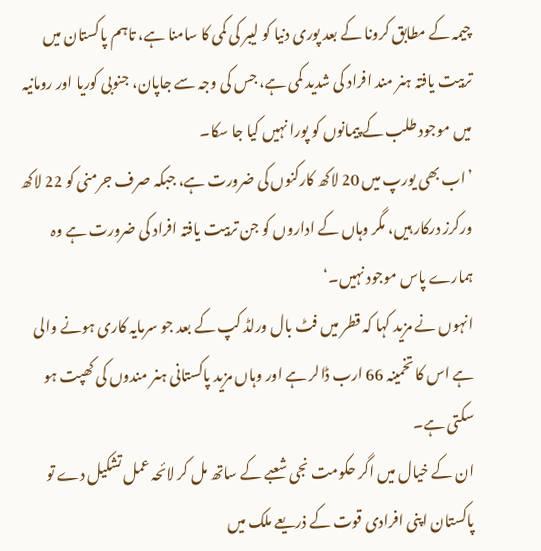چیمہ کے مطابق کرونا کے بعد پوری دنیا کو لیبر کی کمی کا سامنا ہے، تاہم پاکستان میں تربیت یافتہ ہنر مند افراد کی شدید کمی ہے، جس کی وجہ سے جاپان، جنوبی کوریا اور رومانیہ میں موجود طلب کے پیمانوں کو پورا نہیں کیا جا سکا۔
’اب بھی یورپ میں 20 لاکھ کارکنوں کی ضرورت ہے، جبکہ صرف جرمنی کو 22 لاکھ ورکرز درکار ہیں، مگر وہاں کے اداروں کو جن تربیت یافتہ افراد کی ضرورت ہے وہ ہمارے پاس موجود نہیں۔‘
انہوں نے مزید کہا کہ قطر میں فٹ بال ورلڈ کپ کے بعد جو سرمایہ کاری ہونے والی ہے اس کا تخمینہ 66 ارب ڈالر ہے اور وہاں مزید پاکستانی ہنر مندوں کی کھپت ہو سکتی ہے۔
ان کے خیال میں اگر حکومت نجی شعبے کے ساتھ مل کر لائحہ عمل تشکیل دے تو پاکستان اپنی افرادی قوت کے ذریعے ملک میں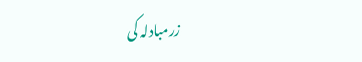زرمبادلہ کی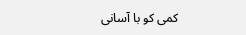کمی کو با آسانی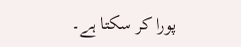پورا کر سکتا ہے۔